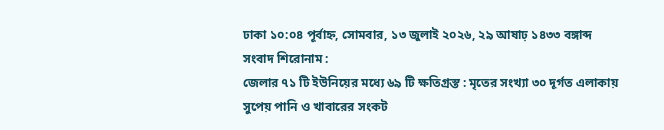ঢাকা ১০:০৪ পূর্বাহ্ন, সোমবার, ১৩ জুলাই ২০২৬, ২৯ আষাঢ় ১৪৩৩ বঙ্গাব্দ
সংবাদ শিরোনাম :
জেলার ৭১ টি ইউনিয়ের মধ্যে ৬৯ টি ক্ষতিগ্রস্ত : মৃতের সংখ্যা ৩০ দূর্গত এলাকায় সুপেয় পানি ও খাবারের সংকট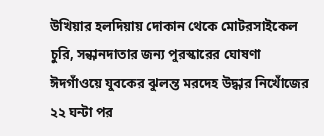উখিয়ার হলদিয়ায় দোকান থেকে মোটরসাইকেল চুরি, সন্ধানদাতার জন্য পুরস্কারের ঘোষণা ঈদগাঁওয়ে যুবকের ঝুলন্ত মরদেহ উদ্ধার নিখোঁজের ২২ ঘন্টা পর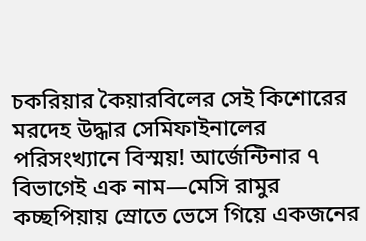চকরিয়ার কৈয়ারবিলের সেই কিশোরের মরদেহ উদ্ধার সেমিফাইনালের পরিসংখ্যানে বিস্ময়! আর্জেন্টিনার ৭ বিভাগেই এক নাম—মেসি রামুর কচ্ছপিয়ায় স্রোতে ভেসে গিয়ে একজনের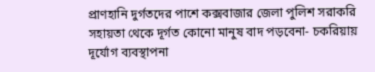প্রাণহানি দুর্গতদের পাশে কক্সবাজার জেলা পুলিশ সরাকরি সহায়তা থেকে দূর্গত কোনো মানুষ বাদ পড়বেনা- চকরিয়ায় দূর্যোগ ব্যবস্থাপনা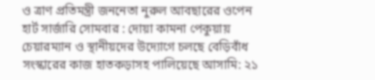ও ত্রাণ প্রতিমন্ত্রী জননেতা নুরুল আবছারের ওপেন হার্ট সার্জারি সোমবার : দোয়া কামনা পেকুয়ায় চেয়ারম্যান ও স্থানীয়দের উদ্যোগে চলছে বেড়িবাঁধ সংস্কারের কাজ হাতকড়াসহ পালিয়েছে আসামি: ২১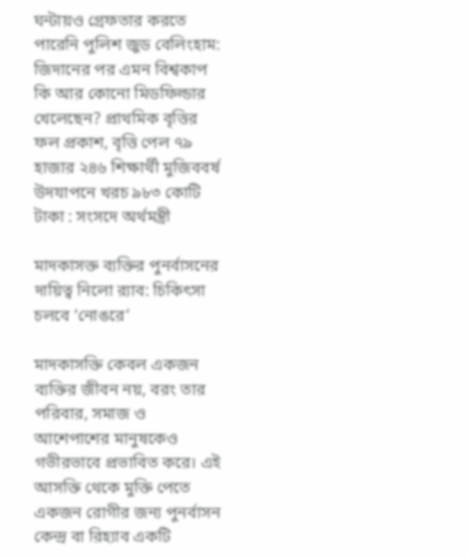ঘন্টায়ও গ্রেফতার করতে পারেনি পুলিশ জুড বেলিংহাম: জিদানের পর এমন বিশ্বকাপ কি আর কোনো মিডফিল্ডার খেলেছেন? প্রাথমিক বৃত্তির ফল প্রকাশ, বৃত্তি পেল ৭৯ হাজার ২৪৬ শিক্ষার্থী মুজিববর্ষ উদযাপনে খরচ ৯৮৩ কোটি টাকা : সংসদে অর্থমন্ত্রী

মাদকাসক্ত ব্যক্তির পুনর্বাসনের দায়িত্ব নিলো র‍্যাব: চিকিৎসা চলবে ‘নোঙরে’

মাদকাসক্তি কেবল একজন ব্যক্তির জীবন নয়, বরং তার পরিবার, সমাজ ও আশেপাশের মানুষকেও গভীরভাবে প্রভাবিত করে। এই আসক্তি থেকে মুক্তি পেতে একজন রোগীর জন্য পুনর্বাসন কেন্দ্র বা রিহ্যাব একটি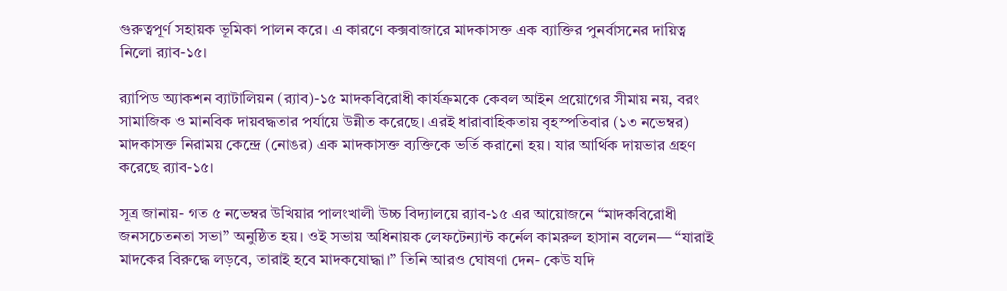গুরুত্বপূর্ণ সহায়ক ভূমিকা পালন করে। এ কারণে কক্সবাজারে মাদকাসক্ত এক ব্যাক্তির পুনর্বাসনের দায়িত্ব নিলো র‍্যাব-১৫।

র‌্যাপিড অ্যাকশন ব্যাটালিয়ন (র‍্যাব)-১৫ মাদকবিরোধী কার্যক্রমকে কেবল আইন প্রয়োগের সীমায় নয়, বরং সামাজিক ও মানবিক দায়বদ্ধতার পর্যায়ে উন্নীত করেছে। এরই ধারাবাহিকতায় বৃহস্পতিবার (১৩ নভেম্বর) মাদকাসক্ত নিরাময় কেন্দ্রে (নোঙর) এক মাদকাসক্ত ব্যক্তিকে ভর্তি করানো হয়। যার আর্থিক দায়ভার গ্রহণ করেছে র‍্যাব-১৫।

সূত্র জানায়- গত ৫ নভেম্বর উখিয়ার পালংখালী উচ্চ বিদ্যালয়ে র‍্যাব-১৫ এর আয়োজনে “মাদকবিরোধী জনসচেতনতা সভা” অনুষ্ঠিত হয়। ওই সভায় অধিনায়ক লেফটেন্যান্ট কর্নেল কামরুল হাসান বলেন— “যারাই মাদকের বিরুদ্ধে লড়বে, তারাই হবে মাদকযোদ্ধা।” তিনি আরও ঘোষণা দেন- কেউ যদি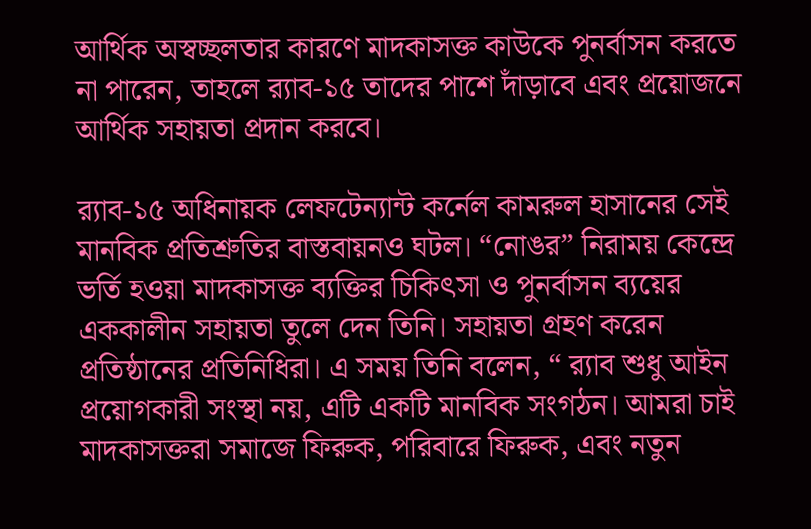আর্থিক অস্বচ্ছলতার কারণে মাদকাসক্ত কাউকে পুনর্বাসন করতে না পারেন, তাহলে র‍্যাব-১৫ তাদের পাশে দাঁড়াবে এবং প্রয়োজনে আর্থিক সহায়তা প্রদান করবে।

র‍্যাব-১৫ অধিনায়ক লেফটেন্যান্ট কর্নেল কামরুল হাসানের সেই মানবিক প্রতিশ্রুতির বাস্তবায়নও ঘটল। “নোঙর” নিরাময় কেন্দ্রে ভর্তি হওয়া মাদকাসক্ত ব্যক্তির চিকিৎসা ও পুনর্বাসন ব্যয়ের এককালীন সহায়তা তুলে দেন তিনি। সহায়তা গ্রহণ করেন প্রতিষ্ঠানের প্রতিনিধিরা। এ সময় তিনি বলেন, “ র‍্যাব শুধু আইন প্রয়োগকারী সংস্থা নয়, এটি একটি মানবিক সংগঠন। আমরা চাই মাদকাসক্তরা সমাজে ফিরুক, পরিবারে ফিরুক, এবং নতুন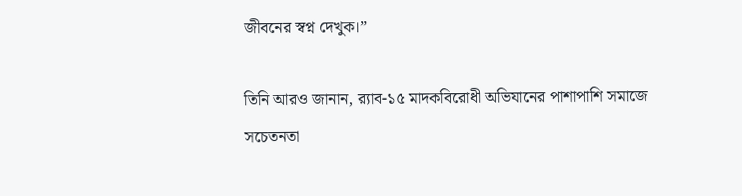জীবনের স্বপ্ন দেখুক।”

তিনি আরও জানান, র‍্যাব-১৫ মাদকবিরোধী অভিযানের পাশাপাশি সমাজে সচেতনতা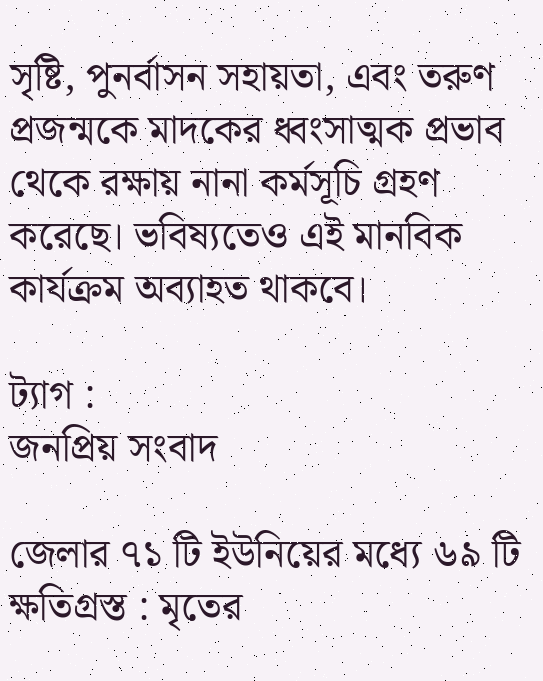সৃষ্টি, পুনর্বাসন সহায়তা, এবং তরুণ প্রজন্মকে মাদকের ধ্বংসাত্মক প্রভাব থেকে রক্ষায় নানা কর্মসূচি গ্রহণ করেছে। ভবিষ্যতেও এই মানবিক কার্যক্রম অব্যাহত থাকবে।

ট্যাগ :
জনপ্রিয় সংবাদ

জেলার ৭১ টি ইউনিয়ের মধ্যে ৬৯ টি ক্ষতিগ্রস্ত : মৃতের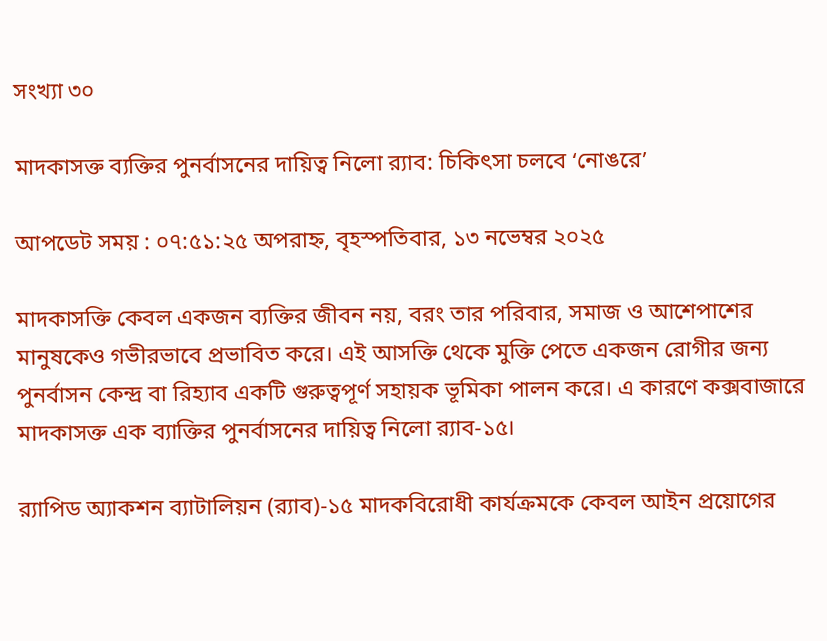সংখ্যা ৩০

মাদকাসক্ত ব্যক্তির পুনর্বাসনের দায়িত্ব নিলো র‍্যাব: চিকিৎসা চলবে ‘নোঙরে’

আপডেট সময় : ০৭:৫১:২৫ অপরাহ্ন, বৃহস্পতিবার, ১৩ নভেম্বর ২০২৫

মাদকাসক্তি কেবল একজন ব্যক্তির জীবন নয়, বরং তার পরিবার, সমাজ ও আশেপাশের মানুষকেও গভীরভাবে প্রভাবিত করে। এই আসক্তি থেকে মুক্তি পেতে একজন রোগীর জন্য পুনর্বাসন কেন্দ্র বা রিহ্যাব একটি গুরুত্বপূর্ণ সহায়ক ভূমিকা পালন করে। এ কারণে কক্সবাজারে মাদকাসক্ত এক ব্যাক্তির পুনর্বাসনের দায়িত্ব নিলো র‍্যাব-১৫।

র‌্যাপিড অ্যাকশন ব্যাটালিয়ন (র‍্যাব)-১৫ মাদকবিরোধী কার্যক্রমকে কেবল আইন প্রয়োগের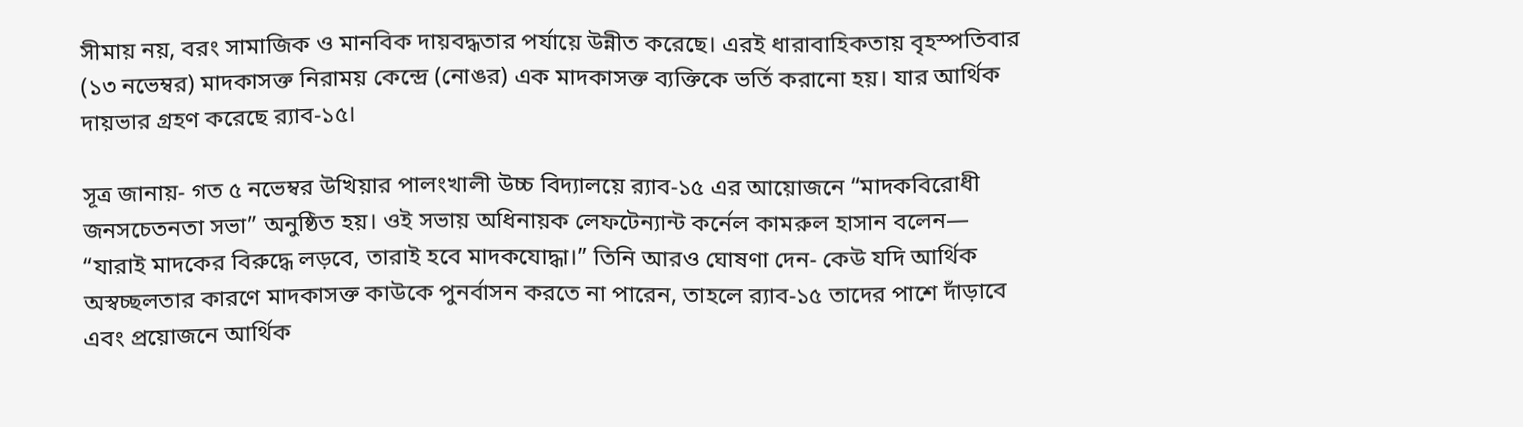সীমায় নয়, বরং সামাজিক ও মানবিক দায়বদ্ধতার পর্যায়ে উন্নীত করেছে। এরই ধারাবাহিকতায় বৃহস্পতিবার (১৩ নভেম্বর) মাদকাসক্ত নিরাময় কেন্দ্রে (নোঙর) এক মাদকাসক্ত ব্যক্তিকে ভর্তি করানো হয়। যার আর্থিক দায়ভার গ্রহণ করেছে র‍্যাব-১৫।

সূত্র জানায়- গত ৫ নভেম্বর উখিয়ার পালংখালী উচ্চ বিদ্যালয়ে র‍্যাব-১৫ এর আয়োজনে “মাদকবিরোধী জনসচেতনতা সভা” অনুষ্ঠিত হয়। ওই সভায় অধিনায়ক লেফটেন্যান্ট কর্নেল কামরুল হাসান বলেন— “যারাই মাদকের বিরুদ্ধে লড়বে, তারাই হবে মাদকযোদ্ধা।” তিনি আরও ঘোষণা দেন- কেউ যদি আর্থিক অস্বচ্ছলতার কারণে মাদকাসক্ত কাউকে পুনর্বাসন করতে না পারেন, তাহলে র‍্যাব-১৫ তাদের পাশে দাঁড়াবে এবং প্রয়োজনে আর্থিক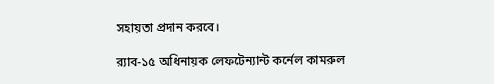সহায়তা প্রদান করবে।

র‍্যাব-১৫ অধিনায়ক লেফটেন্যান্ট কর্নেল কামরুল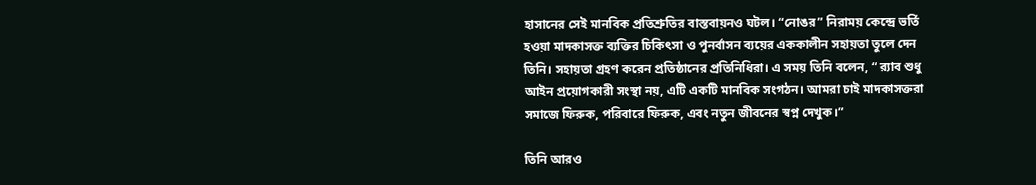হাসানের সেই মানবিক প্রতিশ্রুতির বাস্তবায়নও ঘটল। “নোঙর” নিরাময় কেন্দ্রে ভর্তি হওয়া মাদকাসক্ত ব্যক্তির চিকিৎসা ও পুনর্বাসন ব্যয়ের এককালীন সহায়তা তুলে দেন তিনি। সহায়তা গ্রহণ করেন প্রতিষ্ঠানের প্রতিনিধিরা। এ সময় তিনি বলেন, “ র‍্যাব শুধু আইন প্রয়োগকারী সংস্থা নয়, এটি একটি মানবিক সংগঠন। আমরা চাই মাদকাসক্তরা সমাজে ফিরুক, পরিবারে ফিরুক, এবং নতুন জীবনের স্বপ্ন দেখুক।”

তিনি আরও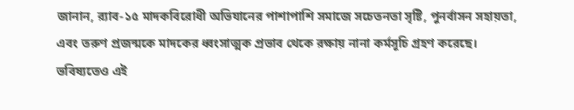জানান, র‍্যাব-১৫ মাদকবিরোধী অভিযানের পাশাপাশি সমাজে সচেতনতা সৃষ্টি, পুনর্বাসন সহায়তা, এবং তরুণ প্রজন্মকে মাদকের ধ্বংসাত্মক প্রভাব থেকে রক্ষায় নানা কর্মসূচি গ্রহণ করেছে। ভবিষ্যতেও এই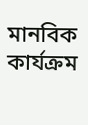মানবিক কার্যক্রম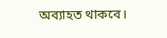অব্যাহত থাকবে।